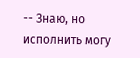-- Знаю, но исполнить могу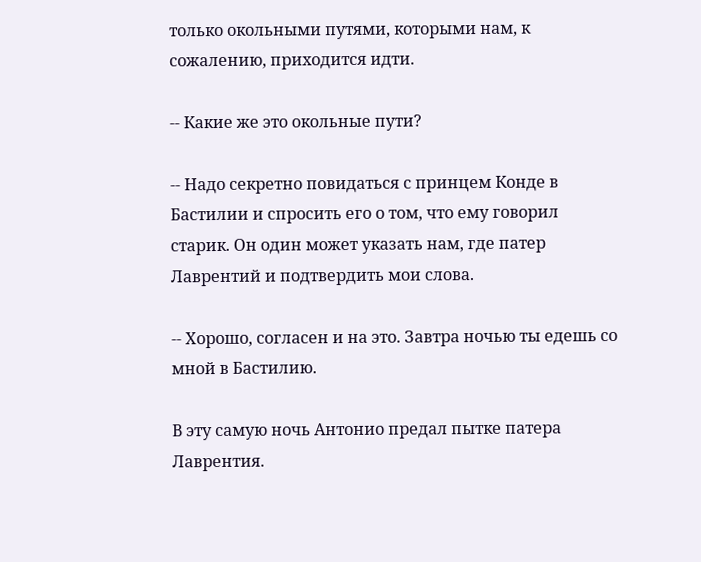только окольными путями, которыми нам, к сожалению, приходится идти.

-- Какие же это окольные пути?

-- Надо секретно повидаться с принцем Конде в Бастилии и спросить его о том, что ему говорил старик. Он один может указать нам, где патер Лаврентий и подтвердить мои слова.

-- Хорошо, согласен и на это. Завтра ночью ты едешь со мной в Бастилию.

В эту самую ночь Антонио предал пытке патера Лаврентия.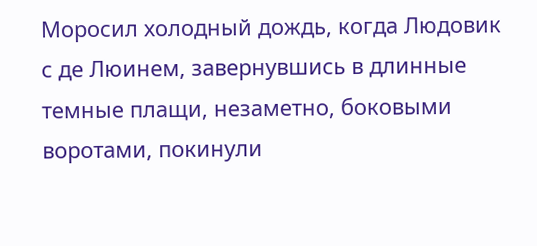Моросил холодный дождь, когда Людовик с де Люинем, завернувшись в длинные темные плащи, незаметно, боковыми воротами, покинули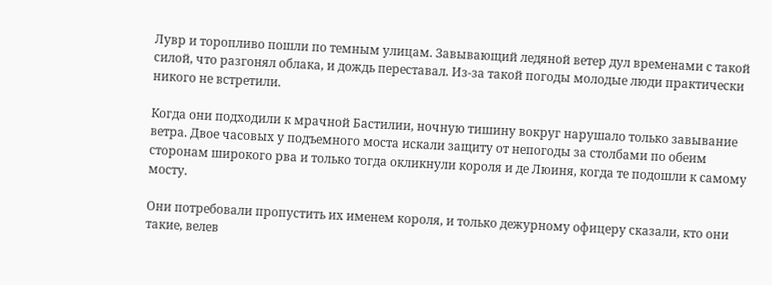Лувр и торопливо пошли по темным улицам. Завывающий ледяной ветер дул временами с такой силой, что разгонял облака, и дождь переставал. Из-за такой погоды молодые люди практически никого не встретили.

Когда они подходили к мрачной Бастилии, ночную тишину вокруг нарушало только завывание ветра. Двое часовых у подъемного моста искали защиту от непогоды за столбами по обеим сторонам широкого рва и только тогда окликнули короля и де Люиня, когда те подошли к самому мосту.

Они потребовали пропустить их именем короля, и только дежурному офицеру сказали, кто они такие, велев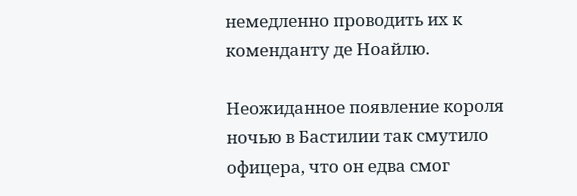немедленно проводить их к коменданту де Ноайлю.

Неожиданное появление короля ночью в Бастилии так смутило офицера, что он едва смог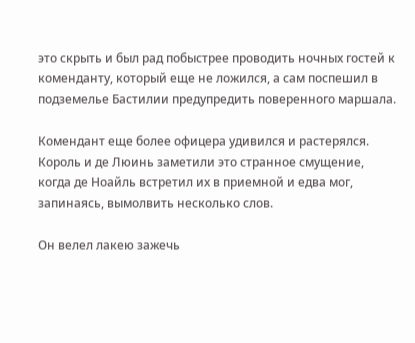это скрыть и был рад побыстрее проводить ночных гостей к коменданту, который еще не ложился, а сам поспешил в подземелье Бастилии предупредить поверенного маршала.

Комендант еще более офицера удивился и растерялся. Король и де Люинь заметили это странное смущение, когда де Ноайль встретил их в приемной и едва мог, запинаясь, вымолвить несколько слов.

Он велел лакею зажечь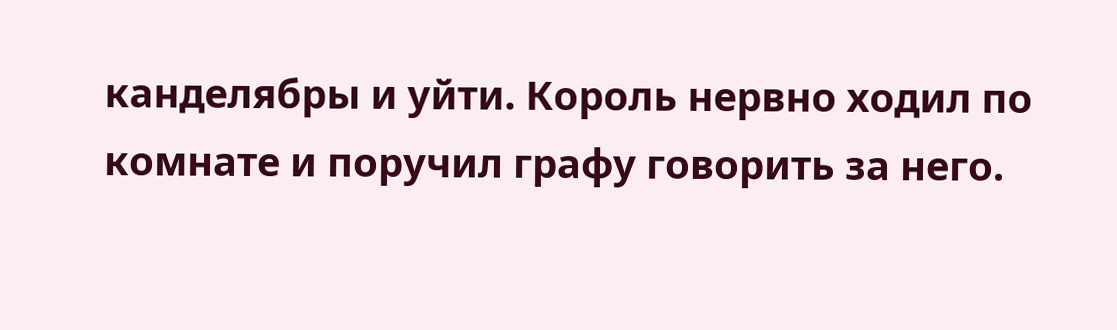канделябры и уйти. Король нервно ходил по комнате и поручил графу говорить за него.